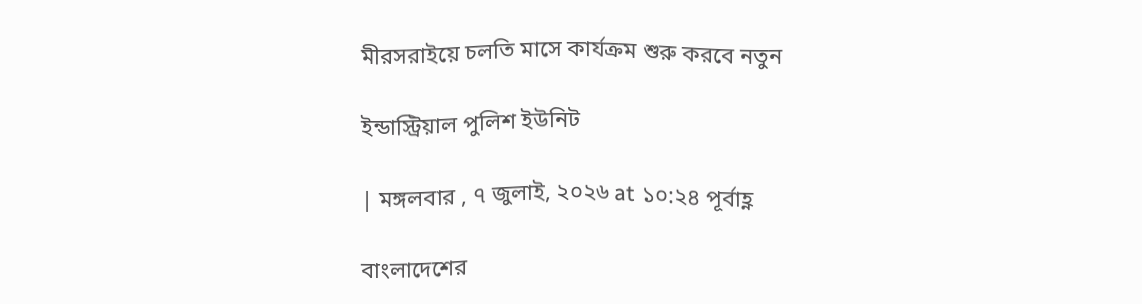মীরসরাইয়ে চলতি মাসে কার্যক্রম শুরু করবে নতুন

ইন্ডাস্ট্রিয়াল পুলিশ ইউনিট

| মঙ্গলবার , ৭ জুলাই, ২০২৬ at ১০:২৪ পূর্বাহ্ণ

বাংলাদেশের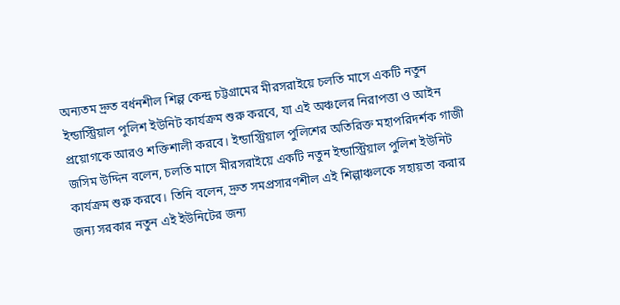অন্যতম দ্রুত বর্ধনশীল শিল্প কেন্দ্র চট্টগ্রামের মীরসরাইয়ে চলতি মাসে একটি নতুন ইন্ডাস্ট্রিয়াল পুলিশ ইউনিট কার্যক্রম শুরু করবে, যা এই অঞ্চলের নিরাপত্তা ও আইন প্রয়োগকে আরও শক্তিশালী করবে। ইন্ডাস্ট্রিয়াল পুলিশের অতিরিক্ত মহাপরিদর্শক গাজী জসিম উদ্দিন বলেন, চলতি মাসে মীরসরাইয়ে একটি নতুন ইন্ডাস্ট্রিয়াল পুলিশ ইউনিট কার্যক্রম শুরু করবে। তিনি বলেন, দ্রুত সমপ্রসারণশীল এই শিল্পাঞ্চলকে সহায়তা করার জন্য সরকার নতুন এই ইউনিটের জন্য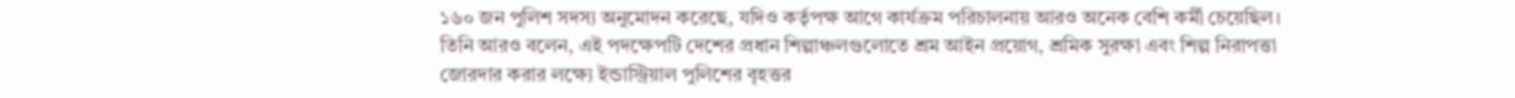১৬০ জন পুলিশ সদস্য অনুমোদন করেছে, যদিও কর্তৃপক্ষ আগে কার্যক্রম পরিচালনায় আরও অনেক বেশি কর্মী চেয়েছিল। তিনি আরও বলেন, এই পদক্ষেপটি দেশের প্রধান শিল্পাঞ্চলগুলোতে শ্রম আইন প্রয়োগ, শ্রমিক সুরক্ষা এবং শিল্প নিরাপত্তা জোরদার করার লক্ষ্যে ইন্ডাস্ট্রিয়াল পুলিশের বৃহত্তর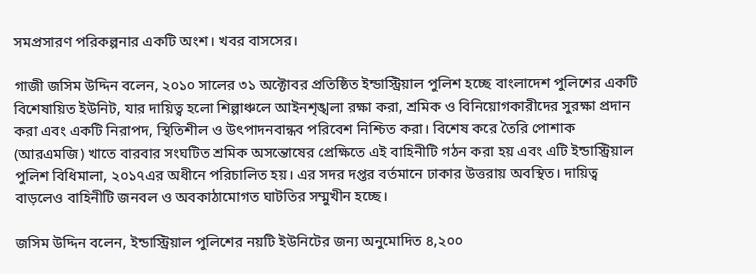সমপ্রসারণ পরিকল্পনার একটি অংশ। খবর বাসসের।

গাজী জসিম উদ্দিন বলেন, ২০১০ সালের ৩১ অক্টোবর প্রতিষ্ঠিত ইন্ডাস্ট্রিয়াল পুলিশ হচ্ছে বাংলাদেশ পুলিশের একটি বিশেষায়িত ইউনিট, যার দায়িত্ব হলো শিল্পাঞ্চলে আইনশৃঙ্খলা রক্ষা করা, শ্রমিক ও বিনিয়োগকারীদের সুরক্ষা প্রদান করা এবং একটি নিরাপদ, স্থিতিশীল ও উৎপাদনবান্ধব পরিবেশ নিশ্চিত করা। বিশেষ করে তৈরি পোশাক (আরএমজি) খাতে বারবার সংঘটিত শ্রমিক অসন্তোষের প্রেক্ষিতে এই বাহিনীটি গঠন করা হয় এবং এটি ইন্ডাস্ট্রিয়াল পুলিশ বিধিমালা, ২০১৭এর অধীনে পরিচালিত হয়। এর সদর দপ্তর বর্তমানে ঢাকার উত্তরায় অবস্থিত। দায়িত্ব বাড়লেও বাহিনীটি জনবল ও অবকাঠামোগত ঘাটতির সম্মুখীন হচ্ছে।

জসিম উদ্দিন বলেন, ইন্ডাস্ট্রিয়াল পুলিশের নয়টি ইউনিটের জন্য অনুমোদিত ৪,২০০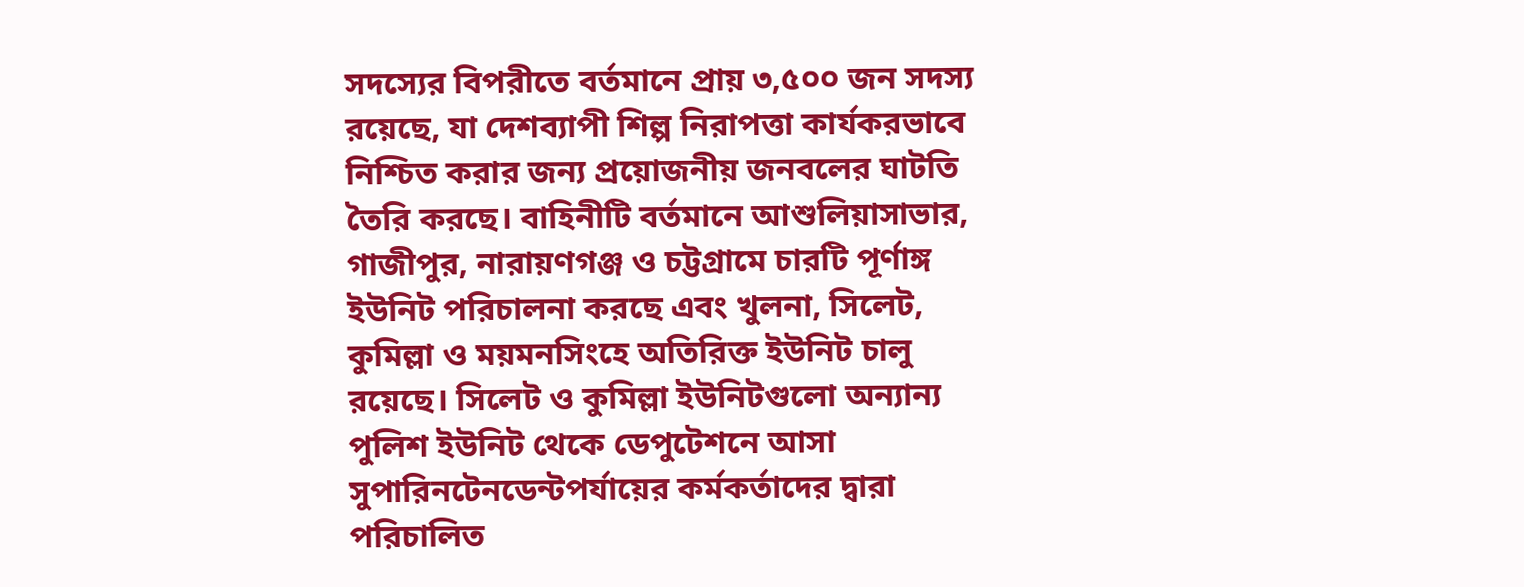সদস্যের বিপরীতে বর্তমানে প্রায় ৩,৫০০ জন সদস্য রয়েছে, যা দেশব্যাপী শিল্প নিরাপত্তা কার্যকরভাবে নিশ্চিত করার জন্য প্রয়োজনীয় জনবলের ঘাটতি তৈরি করছে। বাহিনীটি বর্তমানে আশুলিয়াসাভার, গাজীপুর, নারায়ণগঞ্জ ও চট্টগ্রামে চারটি পূর্ণাঙ্গ ইউনিট পরিচালনা করছে এবং খুলনা, সিলেট, কুমিল্লা ও ময়মনসিংহে অতিরিক্ত ইউনিট চালু রয়েছে। সিলেট ও কুমিল্লা ইউনিটগুলো অন্যান্য পুলিশ ইউনিট থেকে ডেপুটেশনে আসা সুপারিনটেনডেন্টপর্যায়ের কর্মকর্তাদের দ্বারা পরিচালিত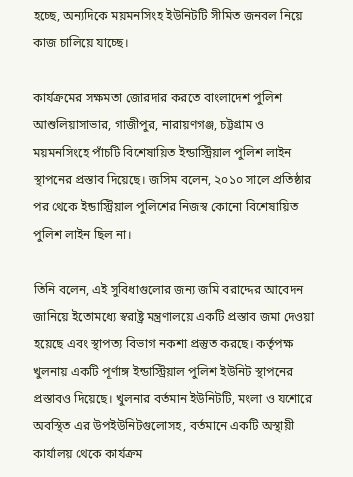হচ্ছে, অন্যদিকে ময়মনসিংহ ইউনিটটি সীমিত জনবল নিয়ে কাজ চালিয়ে যাচ্ছে।

কার্যক্রমের সক্ষমতা জোরদার করতে বাংলাদেশ পুলিশ আশুলিয়াসাভার, গাজীপুর, নারায়ণগঞ্জ, চট্টগ্রাম ও ময়মনসিংহে পাঁচটি বিশেষায়িত ইন্ডাস্ট্রিয়াল পুলিশ লাইন স্থাপনের প্রস্তাব দিয়েছে। জসিম বলেন, ২০১০ সালে প্রতিষ্ঠার পর থেকে ইন্ডাস্ট্রিয়াল পুলিশের নিজস্ব কোনো বিশেষায়িত পুলিশ লাইন ছিল না।

তিনি বলেন, এই সুবিধাগুলোর জন্য জমি বরাদ্দের আবেদন জানিয়ে ইতোমধ্যে স্বরাষ্ট্র মন্ত্রণালয়ে একটি প্রস্তাব জমা দেওয়া হয়েছে এবং স্থাপত্য বিভাগ নকশা প্রস্তুত করছে। কর্তৃপক্ষ খুলনায় একটি পূর্ণাঙ্গ ইন্ডাস্ট্রিয়াল পুলিশ ইউনিট স্থাপনের প্রস্তাবও দিয়েছে। খুলনার বর্তমান ইউনিটটি, মংলা ও যশোরে অবস্থিত এর উপইউনিটগুলোসহ, বর্তমানে একটি অস্থায়ী কার্যালয় থেকে কার্যক্রম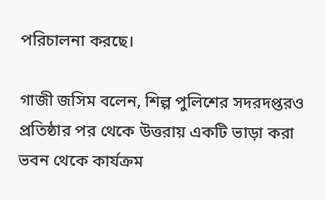পরিচালনা করছে।

গাজী জসিম বলেন, শিল্প পুলিশের সদরদপ্তরও প্রতিষ্ঠার পর থেকে উত্তরায় একটি ভাড়া করা ভবন থেকে কার্যক্রম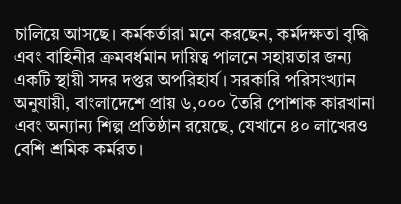চালিয়ে আসছে। কর্মকর্তারা মনে করছেন, কর্মদক্ষতা বৃদ্ধি এবং বাহিনীর ক্রমবর্ধমান দায়িত্ব পালনে সহায়তার জন্য একটি স্থায়ী সদর দপ্তর অপরিহার্য। সরকারি পরিসংখ্যান অনুযায়ী, বাংলাদেশে প্রায় ৬,০০০ তৈরি পোশাক কারখানা এবং অন্যান্য শিল্প প্রতিষ্ঠান রয়েছে, যেখানে ৪০ লাখেরও বেশি শ্রমিক কর্মরত।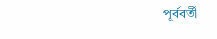পূর্ববর্তী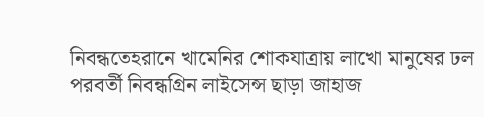নিবন্ধতেহরানে খামেনির শোকযাত্রায় লাখো মানুষের ঢল
পরবর্তী নিবন্ধগ্রিন লাইসেন্স ছাড়া জাহাজ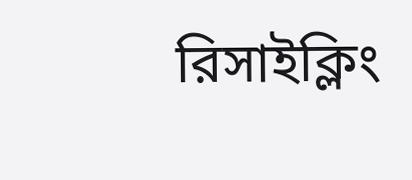রিসাইক্লিং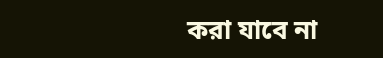করা যাবে না